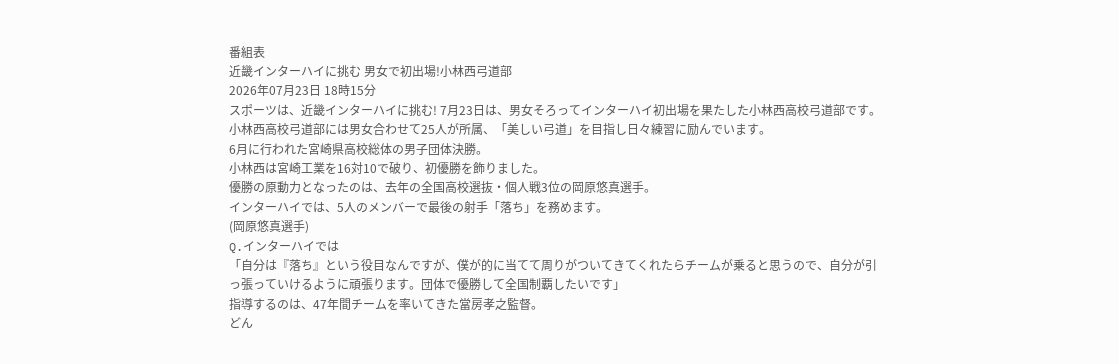番組表
近畿インターハイに挑む 男女で初出場!小林西弓道部
2026年07月23日 18時15分
スポーツは、近畿インターハイに挑む! 7月23日は、男女そろってインターハイ初出場を果たした小林西高校弓道部です。
小林西高校弓道部には男女合わせて25人が所属、「美しい弓道」を目指し日々練習に励んでいます。
6月に行われた宮崎県高校総体の男子団体決勝。
小林西は宮崎工業を16対10で破り、初優勝を飾りました。
優勝の原動力となったのは、去年の全国高校選抜・個人戦3位の岡原悠真選手。
インターハイでは、5人のメンバーで最後の射手「落ち」を務めます。
(岡原悠真選手)
Q.インターハイでは
「自分は『落ち』という役目なんですが、僕が的に当てて周りがついてきてくれたらチームが乗ると思うので、自分が引っ張っていけるように頑張ります。団体で優勝して全国制覇したいです」
指導するのは、47年間チームを率いてきた當房孝之監督。
どん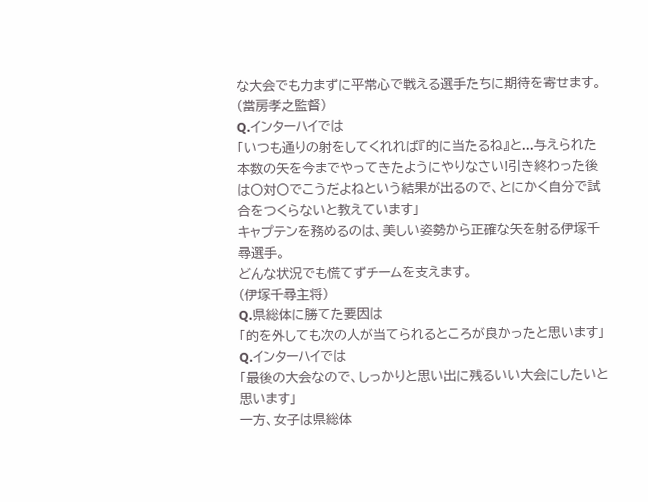な大会でも力まずに平常心で戦える選手たちに期待を寄せます。
(當房孝之監督)
Q.インターハイでは
「いつも通りの射をしてくれれば『的に当たるね』と...与えられた本数の矢を今までやってきたようにやりなさい!引き終わった後は〇対〇でこうだよねという結果が出るので、とにかく自分で試合をつくらないと教えています」
キャプテンを務めるのは、美しい姿勢から正確な矢を射る伊塚千尋選手。
どんな状況でも慌てずチームを支えます。
(伊塚千尋主将)
Q.県総体に勝てた要因は
「的を外しても次の人が当てられるところが良かったと思います」
Q.インターハイでは
「最後の大会なので、しっかりと思い出に残るいい大会にしたいと思います」
一方、女子は県総体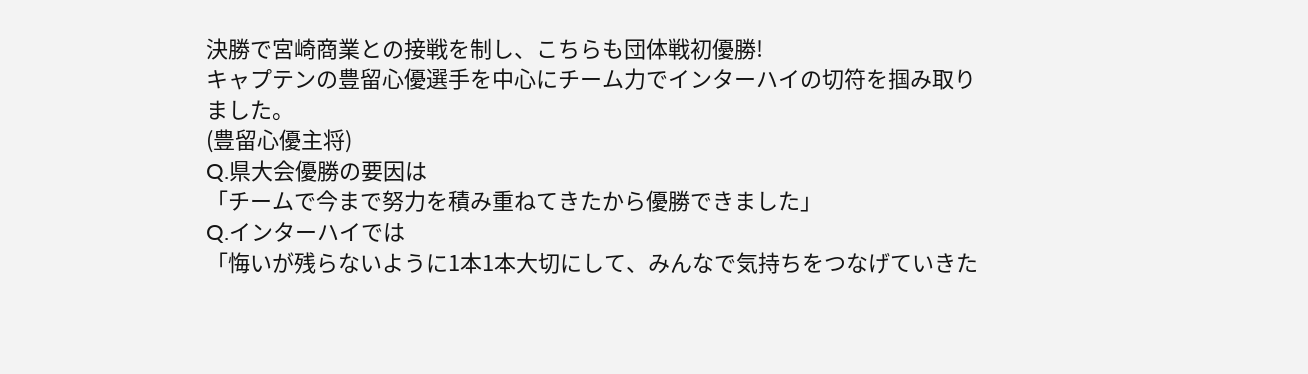決勝で宮崎商業との接戦を制し、こちらも団体戦初優勝!
キャプテンの豊留心優選手を中心にチーム力でインターハイの切符を掴み取りました。
(豊留心優主将)
Q.県大会優勝の要因は
「チームで今まで努力を積み重ねてきたから優勝できました」
Q.インターハイでは
「悔いが残らないように1本1本大切にして、みんなで気持ちをつなげていきた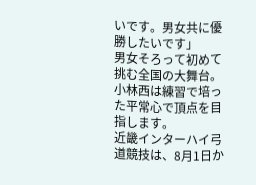いです。男女共に優勝したいです」
男女そろって初めて挑む全国の大舞台。小林西は練習で培った平常心で頂点を目指します。
近畿インターハイ弓道競技は、8月1日か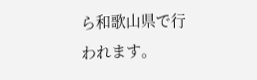ら和歌山県で行われます。